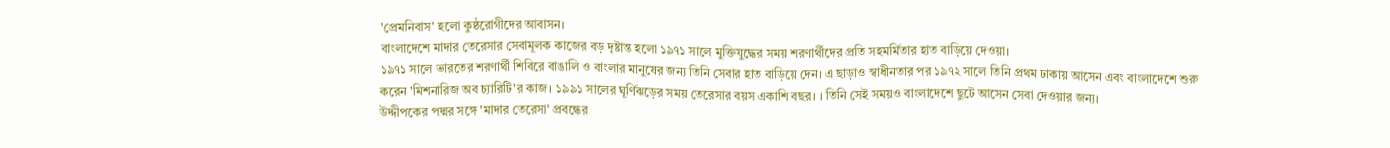'প্রেমনিবাস' হলো কুষ্ঠরোগীদের আবাসন।
বাংলাদেশে মাদার তেরেসার সেবামূলক কাজের বড় দৃষ্টান্ত হলো ১৯৭১ সালে মুক্তিযুদ্ধের সময় শরণার্থীদের প্রতি সহমর্মিতার হাত বাড়িয়ে দেওয়া।
১৯৭১ সালে ভারতের শরণার্থী শিবিরে বাঙালি ও বাংলার মানুষের জন্য তিনি সেবার হাত বাড়িয়ে দেন। এ ছাড়াও স্বাধীনতার পর ১৯৭২ সালে তিনি প্রথম ঢাকায় আসেন এবং বাংলাদেশে শুরু করেন 'মিশনারিজ অব চ্যারিটি'র কাজ। ১৯৯১ সালের ঘূর্ণিঝড়ের সময় তেরেসার বয়স একাশি বছর। । তিনি সেই সময়ও বাংলাদেশে ছুটে আসেন সেবা দেওয়ার জন্য।
উদ্দীপকের পদ্মর সঙ্গে 'মাদার তেরেসা' প্রবন্ধের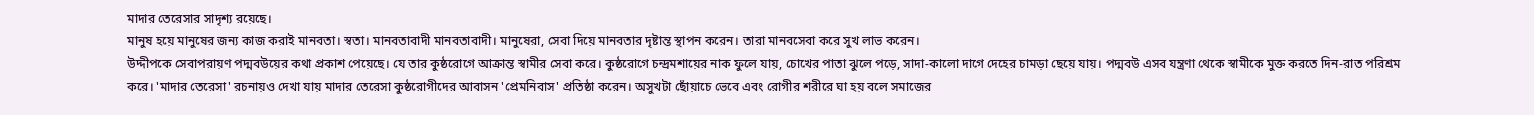মাদার তেরেসার সাদৃশ্য রয়েছে।
মানুষ হয়ে মানুষের জন্য কাজ করাই মানবতা। স্বতা। মানবতাবাদী মানবতাবাদী। মানুষেরা, সেবা দিয়ে মানবতার দৃষ্টান্ত স্থাপন করেন। তারা মানবসেবা করে সুখ লাভ করেন।
উদ্দীপকে সেবাপরায়ণ পদ্মবউয়ের কথা প্রকাশ পেয়েছে। যে তার কুষ্ঠরোগে আক্রান্ত স্বামীর সেবা করে। কুষ্ঠরোগে চন্দ্রমশায়ের নাক ফুলে যায়, চোখের পাতা ঝুলে পড়ে, সাদা-কালো দাগে দেহের চামড়া ছেয়ে যায়। পদ্মবউ এসব যন্ত্রণা থেকে স্বামীকে মুক্ত করতে দিন-রাত পরিশ্রম করে। 'মাদার তেরেসা' রচনায়ও দেখা যায় মাদার তেরেসা কুষ্ঠরোগীদের আবাসন 'প্রেমনিবাস' প্রতিষ্ঠা করেন। অসুখটা ছোঁয়াচে ভেবে এবং রোগীর শরীরে ঘা হয় বলে সমাজের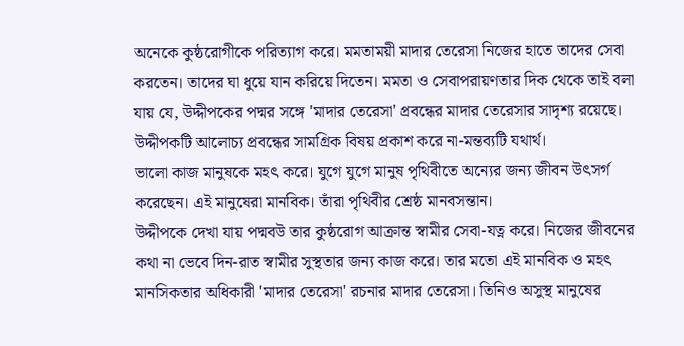অনেকে কুষ্ঠরোগীকে পরিত্যাগ করে। মমতাময়ী মাদার তেরেসা নিজের হাতে তাদের সেবা করতেন। তাদের ঘা ধুয়ে যান করিয়ে দিতেন। মমতা ও সেবাপরায়ণতার দিক থেকে তাই বলা যায় যে, উদ্দীপকের পদ্মর সঙ্গে 'মাদার তেরেসা' প্রবন্ধের মাদার তেরেসার সাদৃশ্য রয়েছে।
উদ্দীপকটি আলোচ্য প্রবন্ধের সামগ্রিক বিষয় প্রকাশ করে না-মন্তব্যটি যথার্থ।
ভালো কাজ মানুষকে মহৎ করে। যুগে যুগে মানুষ পৃথিবীতে অন্যের জন্য জীবন উৎসর্গ করেছেন। এই মানুষেরা মানবিক। তাঁরা পৃথিবীর শ্রেষ্ঠ মানবসন্তান।
উদ্দীপকে দেখা যায় পদ্মবউ তার কুষ্ঠরোগ আক্রান্ত স্বামীর সেবা-যত্ন করে। নিজের জীবনের কথা না ভেবে দিন-রাত স্বামীর সুস্থতার জন্য কাজ করে। তার মতো এই মানবিক ও মহৎ মানসিকতার অধিকারী 'মাদার তেরেসা' রচনার মাদার তেরেসা। তিনিও অসুস্থ মানুষের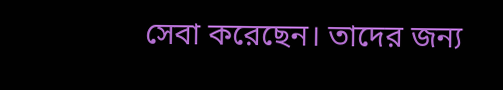সেবা করেছেন। তাদের জন্য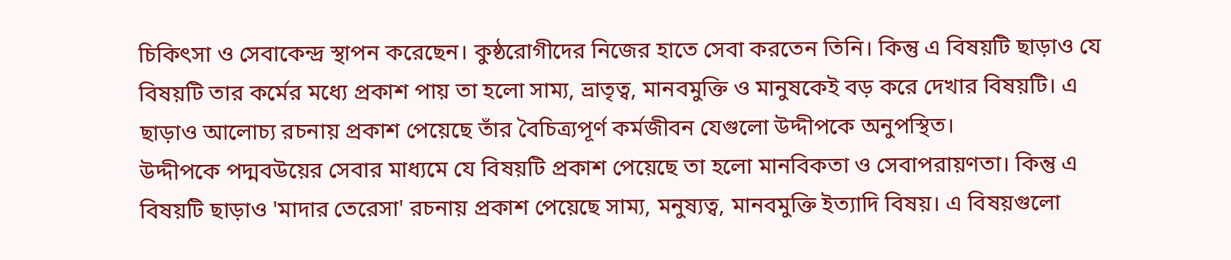চিকিৎসা ও সেবাকেন্দ্র স্থাপন করেছেন। কুষ্ঠরোগীদের নিজের হাতে সেবা করতেন তিনি। কিন্তু এ বিষয়টি ছাড়াও যে বিষয়টি তার কর্মের মধ্যে প্রকাশ পায় তা হলো সাম্য, ভ্রাতৃত্ব, মানবমুক্তি ও মানুষকেই বড় করে দেখার বিষয়টি। এ ছাড়াও আলোচ্য রচনায় প্রকাশ পেয়েছে তাঁর বৈচিত্র্যপূর্ণ কর্মজীবন যেগুলো উদ্দীপকে অনুপস্থিত।
উদ্দীপকে পদ্মবউয়ের সেবার মাধ্যমে যে বিষয়টি প্রকাশ পেয়েছে তা হলো মানবিকতা ও সেবাপরায়ণতা। কিন্তু এ বিষয়টি ছাড়াও 'মাদার তেরেসা' রচনায় প্রকাশ পেয়েছে সাম্য, মনুষ্যত্ব, মানবমুক্তি ইত্যাদি বিষয়। এ বিষয়গুলো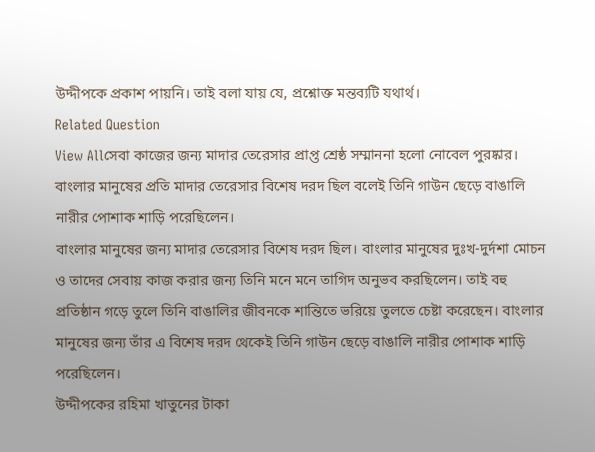উদ্দীপকে প্রকাশ পায়নি। তাই বলা যায় যে, প্রশ্নোক্ত মন্তব্যটি যথার্থ।
Related Question
View Allসেবা কাজের জন্য মাদার তেরেসার প্রাপ্ত শ্রেষ্ঠ সম্মাননা হলো নোবেল পুরষ্কার।
বাংলার মানুষের প্রতি মাদার তেরেসার বিশেষ দরদ ছিল বলেই তিনি গাউন ছেড়ে বাঙালি নারীর পোশাক শাড়ি পরেছিলেন।
বাংলার মানুষের জন্য মাদার তেরেসার বিশেষ দরদ ছিল। বাংলার মানুষের দুঃখ-দুর্দশা মোচন ও তাদের সেবায় কাজ করার জন্য তিনি মনে মনে তাগিদ অনুভব করছিলেন। তাই বহু প্রতিষ্ঠান গড়ে তুলে তিনি বাঙালির জীবনকে শান্তিতে ভরিয়ে তুলতে চেষ্টা করেছেন। বাংলার মানুষের জন্য তাঁর এ বিশেষ দরদ থেকেই তিনি গাউন ছেড়ে বাঙালি নারীর পোশাক শাড়ি পরেছিলেন।
উদ্দীপকের রহিমা খাতুনের টাকা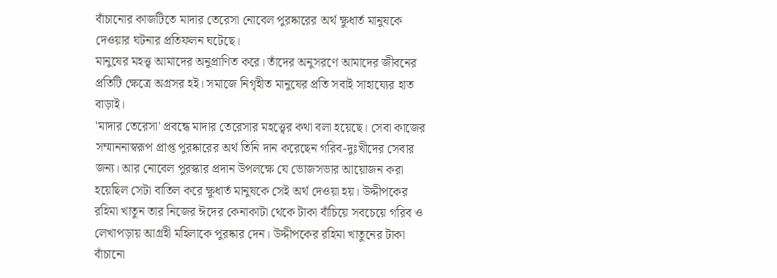বাঁচানোর কাজটিতে মাদার তেরেসা নোবেল পুরষ্কারের অর্থ ক্ষুধার্ত মানুষকে দেওয়ার ঘটনার প্রতিফলন ঘটেছে।
মানুষের মহত্ত্ব আমাদের অনুপ্রাণিত করে। তাঁদের অনুসরণে আমাদের জীবনের প্রতিটি ক্ষেত্রে অগ্রসর হই। সমাজে নিগৃহীত মানুষের প্রতি সবাই সাহায্যের হাত বাড়াই।
'মাদার তেরেসা' প্রবন্ধে মাদার তেরেসার মহত্ত্বের কথা বলা হয়েছে। সেবা কাজের সম্মাননাস্বরূপ প্রাপ্ত পুরষ্কারের অর্থ তিনি দান করেছেন গরিব-দুঃখীদের সেবার জন্য। আর নোবেল পুরস্কার প্রদান উপলক্ষে যে ভোজসভার আয়োজন করা হয়েছিল সেটা বাতিল করে ক্ষুধার্ত মানুষকে সেই অর্থ দেওয়া হয়। উদ্দীপকের রহিমা খাতুন তার নিজের ঈদের কেনাকাটা থেকে টাকা বাঁচিয়ে সবচেয়ে গরিব ও লেখাপড়ায় আগ্রহী মহিলাকে পুরষ্কার দেন। উদ্দীপকের রহিমা খাতুনের টাকা বাঁচানো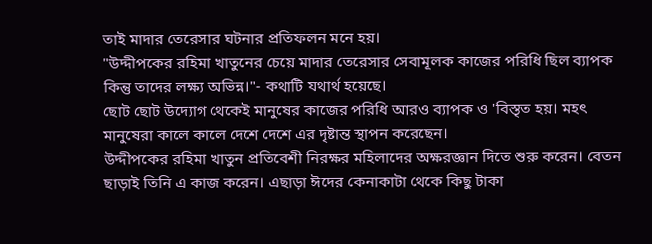তাই মাদার তেরেসার ঘটনার প্রতিফলন মনে হয়।
"উদ্দীপকের রহিমা খাতুনের চেয়ে মাদার তেরেসার সেবামূলক কাজের পরিধি ছিল ব্যাপক কিন্তু তাদের লক্ষ্য অভিন্ন।"- কথাটি যথার্থ হয়েছে।
ছোট ছোট উদ্যোগ থেকেই মানুষের কাজের পরিধি আরও ব্যাপক ও 'বিস্তৃত হয়। মহৎ মানুষেরা কালে কালে দেশে দেশে এর দৃষ্টান্ত স্থাপন করেছেন।
উদ্দীপকের রহিমা খাতুন প্রতিবেশী নিরক্ষর মহিলাদের অক্ষরজ্ঞান দিতে শুরু করেন। বেতন ছাড়াই তিনি এ কাজ করেন। এছাড়া ঈদের কেনাকাটা থেকে কিছু টাকা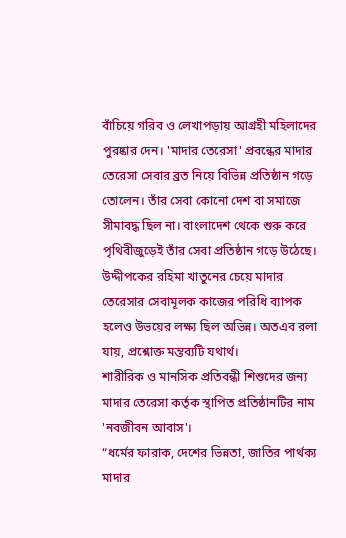বাঁচিয়ে গরিব ও লেখাপড়ায় আগ্রহী মহিলাদের পুরষ্কার দেন। 'মাদার তেরেসা' প্রবন্ধের মাদার তেরেসা সেবার ব্রত নিয়ে বিভিন্ন প্রতিষ্ঠান গড়ে তোলেন। তাঁর সেবা কোনো দেশ বা সমাজে সীমাবদ্ধ ছিল না। বাংলাদেশ থেকে শুরু করে পৃথিবীজুড়েই তাঁর সেবা প্রতিষ্ঠান গড়ে উঠেছে।
উদ্দীপকের রহিমা খাতুনের চেয়ে মাদার তেরেসার সেবামূলক কাজের পরিধি ব্যাপক হলেও উভয়ের লক্ষ্য ছিল অভিন্ন। অতএব রলা যায়, প্রশ্নোক্ত মন্তব্যটি যথার্থ।
শারীরিক ও মানসিক প্রতিবন্ধী শিশুদের জন্য মাদার তেরেসা কর্তৃক স্থাপিত প্রতিষ্ঠানটির নাম 'নবজীবন আবাস'।
“ধর্মের ফারাক, দেশের ভিন্নতা, জাতির পার্থক্য মাদার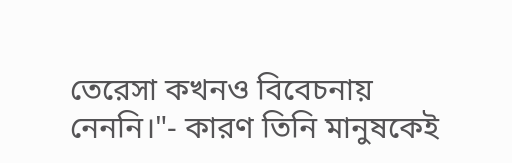তেরেসা কখনও বিবেচনায় নেননি।"- কারণ তিনি মানুষকেই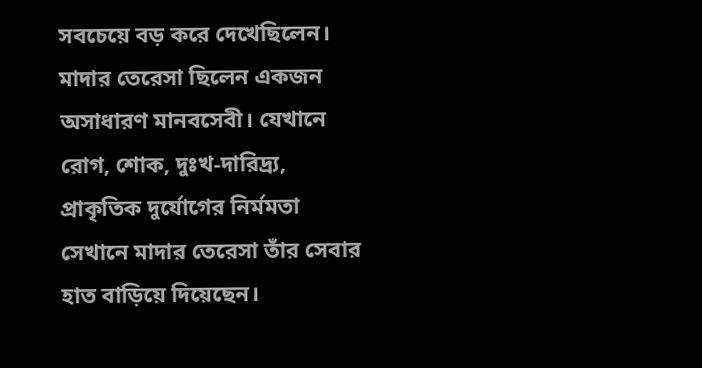সবচেয়ে বড় করে দেখেছিলেন।
মাদার তেরেসা ছিলেন একজন অসাধারণ মানবসেবী। যেখানে রোগ, শোক, দুঃখ-দারিদ্র্য, প্রাকৃতিক দুর্যোগের নির্মমতা সেখানে মাদার তেরেসা তাঁর সেবার হাত বাড়িয়ে দিয়েছেন।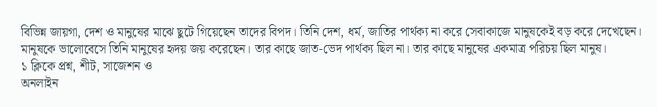বিভিন্ন জায়গা, দেশ ও মানুষের মাঝে ছুটে গিয়েছেন তাদের বিপদ। তিনি দেশ, ধর্ম, জাতির পার্থক্য না করে সেবাকাজে মানুষকেই বড় করে দেখেছেন। মানুষকে ভালোবেসে তিনি মানুষের হৃদয় জয় করেছেন। তার কাছে জাত-ভেদ পার্থক্য ছিল না। তার কাছে মানুষের একমাত্র পরিচয় ছিল মানুষ।
১ ক্লিকে প্রশ্ন, শীট, সাজেশন ও
অনলাইন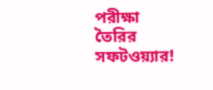পরীক্ষা তৈরির সফটওয়্যার!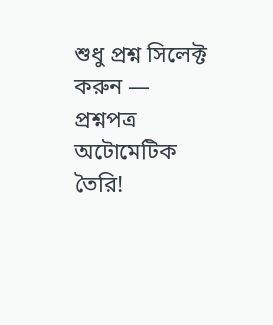শুধু প্রশ্ন সিলেক্ট করুন — প্রশ্নপত্র অটোমেটিক তৈরি!